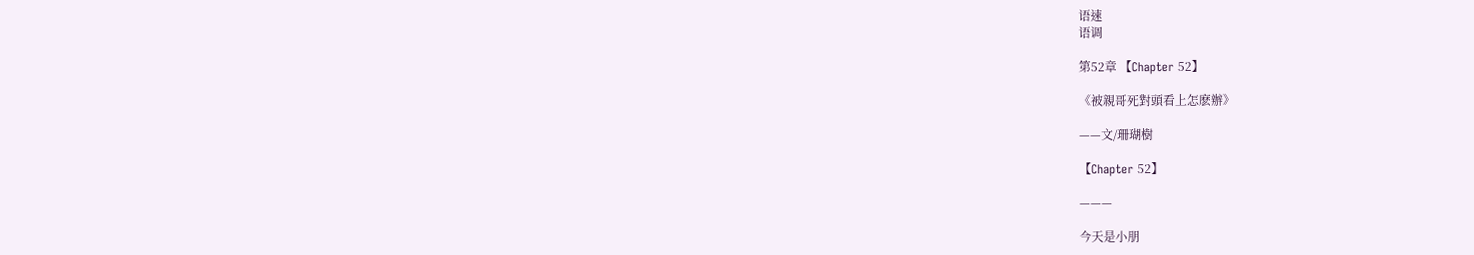语速
语调

第52章 【Chapter 52】

《被親哥死對頭看上怎麽辦》

——文/珊瑚樹

【Chapter 52】

———

今天是小朋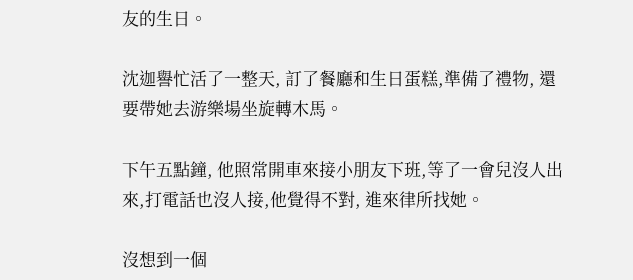友的生日。

沈迦譽忙活了一整天, 訂了餐廳和生日蛋糕,準備了禮物, 還要帶她去游樂場坐旋轉木馬。

下午五點鐘, 他照常開車來接小朋友下班,等了一會兒沒人出來,打電話也沒人接,他覺得不對, 進來律所找她。

沒想到一個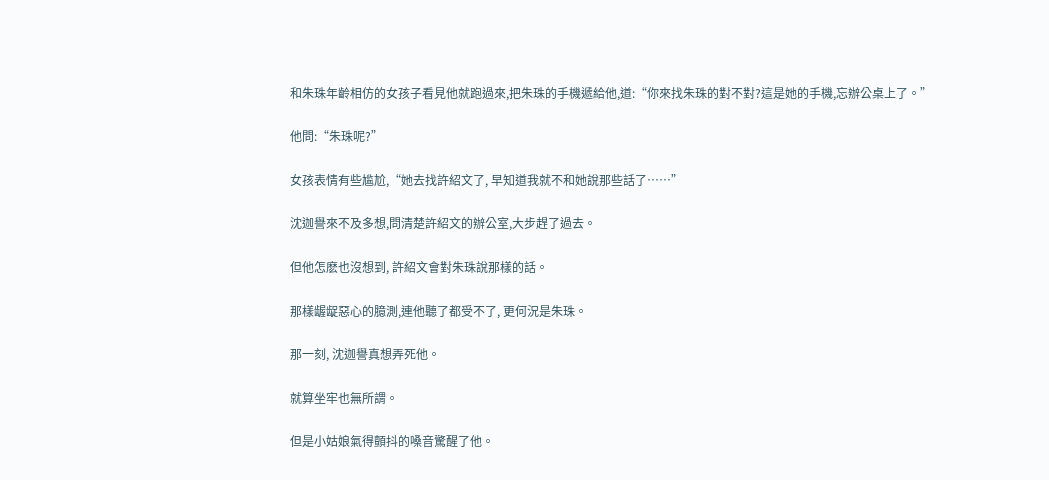和朱珠年齡相仿的女孩子看見他就跑過來,把朱珠的手機遞給他,道:“你來找朱珠的對不對?這是她的手機,忘辦公桌上了。”

他問:“朱珠呢?”

女孩表情有些尴尬,“她去找許紹文了, 早知道我就不和她說那些話了……”

沈迦譽來不及多想,問清楚許紹文的辦公室,大步趕了過去。

但他怎麽也沒想到, 許紹文會對朱珠說那樣的話。

那樣龌龊惡心的臆測,連他聽了都受不了, 更何況是朱珠。

那一刻, 沈迦譽真想弄死他。

就算坐牢也無所謂。

但是小姑娘氣得顫抖的嗓音驚醒了他。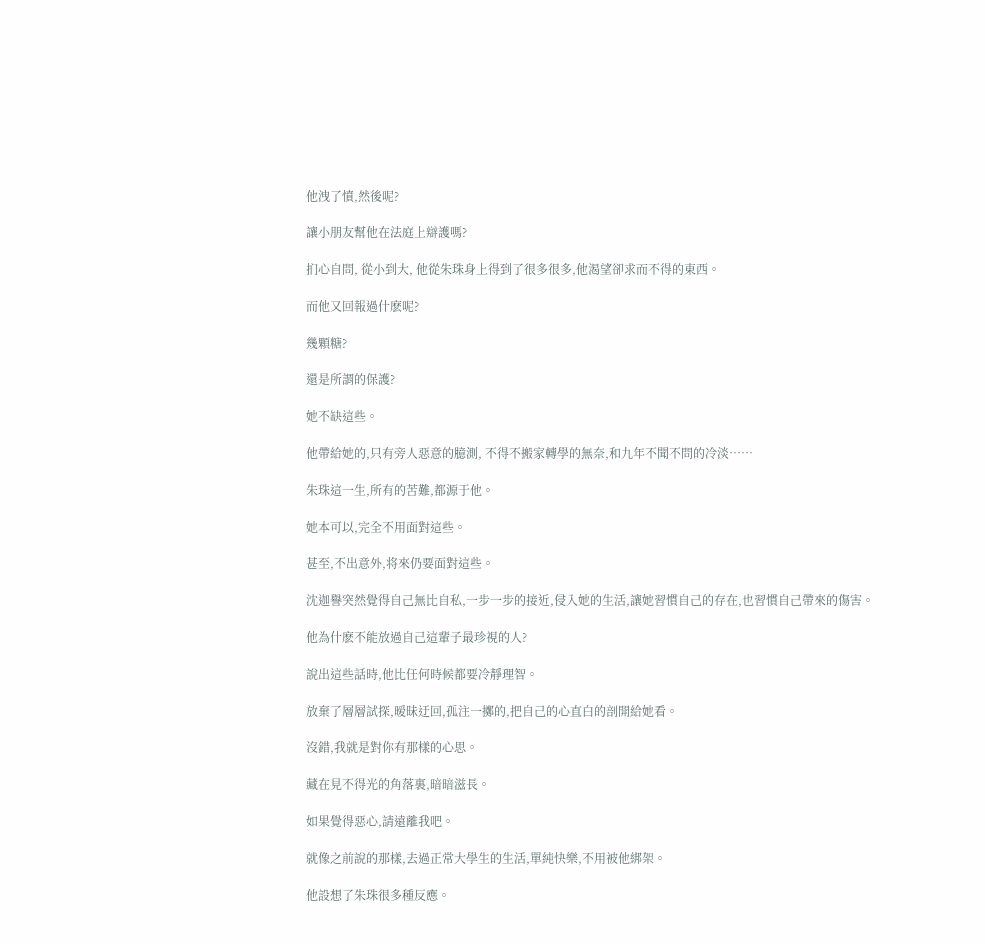他洩了憤,然後呢?

讓小朋友幫他在法庭上辯護嗎?

扪心自問, 從小到大, 他從朱珠身上得到了很多很多,他渴望卻求而不得的東西。

而他又回報過什麽呢?

幾顆糖?

還是所謂的保護?

她不缺這些。

他帶給她的,只有旁人惡意的臆測, 不得不搬家轉學的無奈,和九年不聞不問的冷淡……

朱珠這一生,所有的苦難,都源于他。

她本可以,完全不用面對這些。

甚至,不出意外,将來仍要面對這些。

沈迦譽突然覺得自己無比自私,一步一步的接近,侵入她的生活,讓她習慣自己的存在,也習慣自己帶來的傷害。

他為什麽不能放過自己這輩子最珍視的人?

說出這些話時,他比任何時候都要冷靜理智。

放棄了層層試探,暧昧迂回,孤注一擲的,把自己的心直白的剖開給她看。

沒錯,我就是對你有那樣的心思。

藏在見不得光的角落裏,暗暗滋長。

如果覺得惡心,請遠離我吧。

就像之前說的那樣,去過正常大學生的生活,單純快樂,不用被他綁架。

他設想了朱珠很多種反應。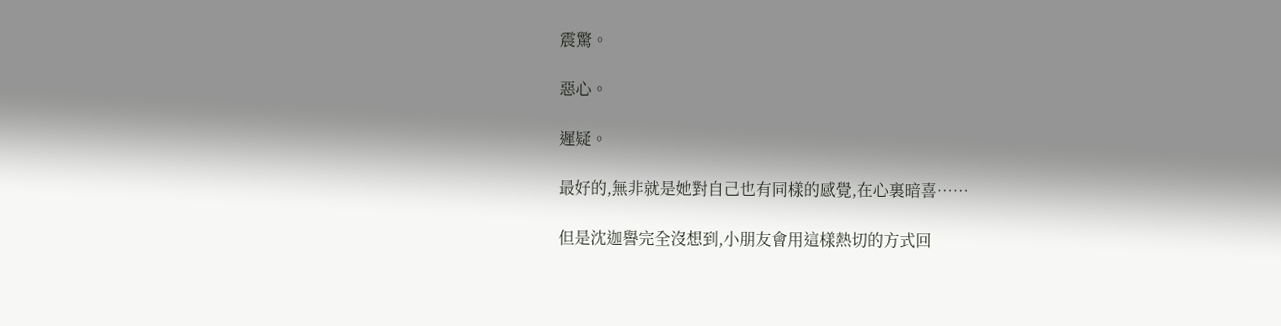震驚。

惡心。

遲疑。

最好的,無非就是她對自己也有同樣的感覺,在心裏暗喜……

但是沈迦譽完全沒想到,小朋友會用這樣熱切的方式回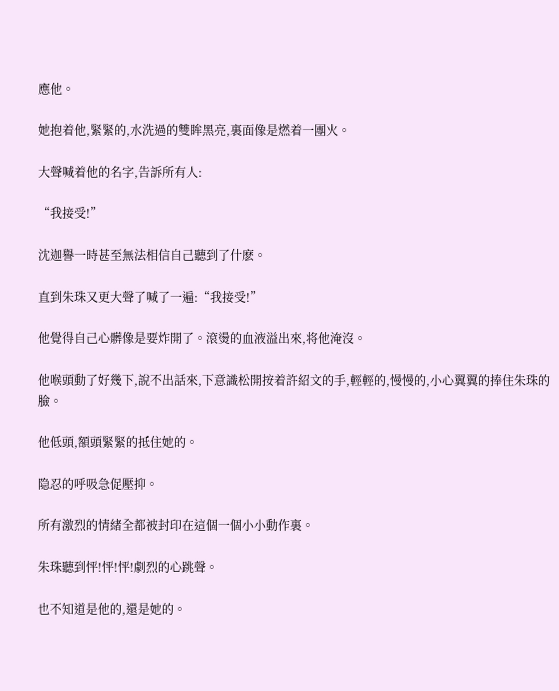應他。

她抱着他,緊緊的,水洗過的雙眸黑亮,裏面像是燃着一團火。

大聲喊着他的名字,告訴所有人:

“我接受!”

沈迦譽一時甚至無法相信自己聽到了什麽。

直到朱珠又更大聲了喊了一遍:“我接受!”

他覺得自己心髒像是要炸開了。滾燙的血液溢出來,将他淹沒。

他喉頭動了好幾下,說不出話來,下意識松開按着許紹文的手,輕輕的,慢慢的,小心翼翼的捧住朱珠的臉。

他低頭,額頭緊緊的抵住她的。

隐忍的呼吸急促壓抑。

所有激烈的情緒全都被封印在這個一個小小動作裏。

朱珠聽到怦!怦!怦!劇烈的心跳聲。

也不知道是他的,還是她的。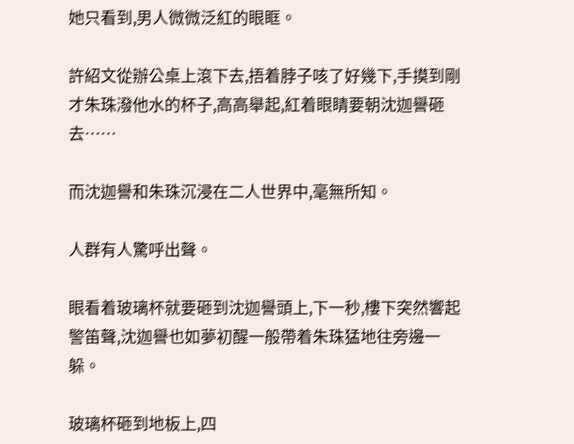她只看到,男人微微泛紅的眼眶。

許紹文從辦公桌上滾下去,捂着脖子咳了好幾下,手摸到剛才朱珠潑他水的杯子,高高舉起,紅着眼睛要朝沈迦譽砸去……

而沈迦譽和朱珠沉浸在二人世界中,毫無所知。

人群有人驚呼出聲。

眼看着玻璃杯就要砸到沈迦譽頭上,下一秒,樓下突然響起警笛聲,沈迦譽也如夢初醒一般帶着朱珠猛地往旁邊一躲。

玻璃杯砸到地板上,四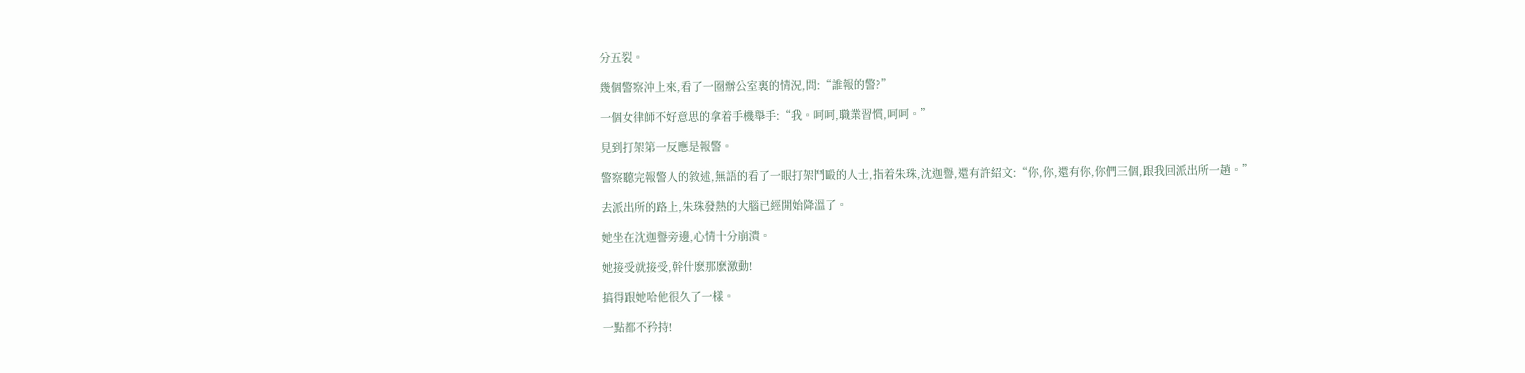分五裂。

幾個警察沖上來,看了一圈辦公室裏的情況,問:“誰報的警?”

一個女律師不好意思的拿着手機舉手:“我。呵呵,職業習慣,呵呵。”

見到打架第一反應是報警。

警察聽完報警人的敘述,無語的看了一眼打架鬥毆的人士,指着朱珠,沈迦譽,還有許紹文:“你,你,還有你,你們三個,跟我回派出所一趟。”

去派出所的路上,朱珠發熱的大腦已經開始降溫了。

她坐在沈迦譽旁邊,心情十分崩潰。

她接受就接受,幹什麽那麽激動!

搞得跟她哈他很久了一樣。

一點都不矜持!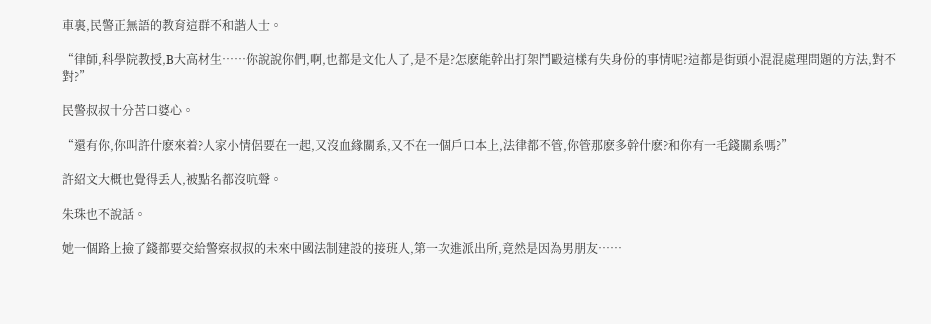車裏,民警正無語的教育這群不和諧人士。

“律師,科學院教授,B大高材生……你說說你們,啊,也都是文化人了,是不是?怎麽能幹出打架鬥毆這樣有失身份的事情呢?這都是街頭小混混處理問題的方法,對不對?”

民警叔叔十分苦口婆心。

“還有你,你叫許什麽來着?人家小情侶要在一起,又沒血緣關系,又不在一個戶口本上,法律都不管,你管那麽多幹什麽?和你有一毛錢關系嗎?”

許紹文大概也覺得丢人,被點名都沒吭聲。

朱珠也不說話。

她一個路上撿了錢都要交給警察叔叔的未來中國法制建設的接班人,第一次進派出所,竟然是因為男朋友……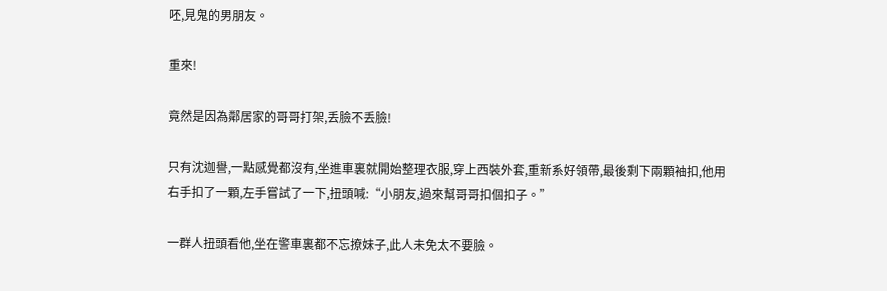呸,見鬼的男朋友。

重來!

竟然是因為鄰居家的哥哥打架,丢臉不丢臉!

只有沈迦譽,一點感覺都沒有,坐進車裏就開始整理衣服,穿上西裝外套,重新系好領帶,最後剩下兩顆袖扣,他用右手扣了一顆,左手嘗試了一下,扭頭喊:“小朋友,過來幫哥哥扣個扣子。”

一群人扭頭看他,坐在警車裏都不忘撩妹子,此人未免太不要臉。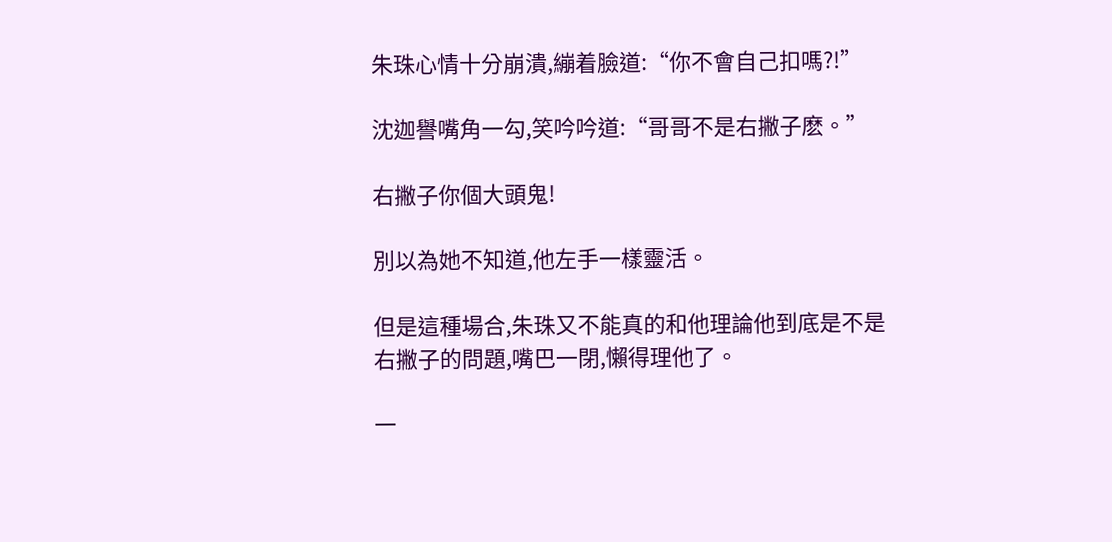朱珠心情十分崩潰,繃着臉道:“你不會自己扣嗎?!”

沈迦譽嘴角一勾,笑吟吟道:“哥哥不是右撇子麽。”

右撇子你個大頭鬼!

別以為她不知道,他左手一樣靈活。

但是這種場合,朱珠又不能真的和他理論他到底是不是右撇子的問題,嘴巴一閉,懶得理他了。

一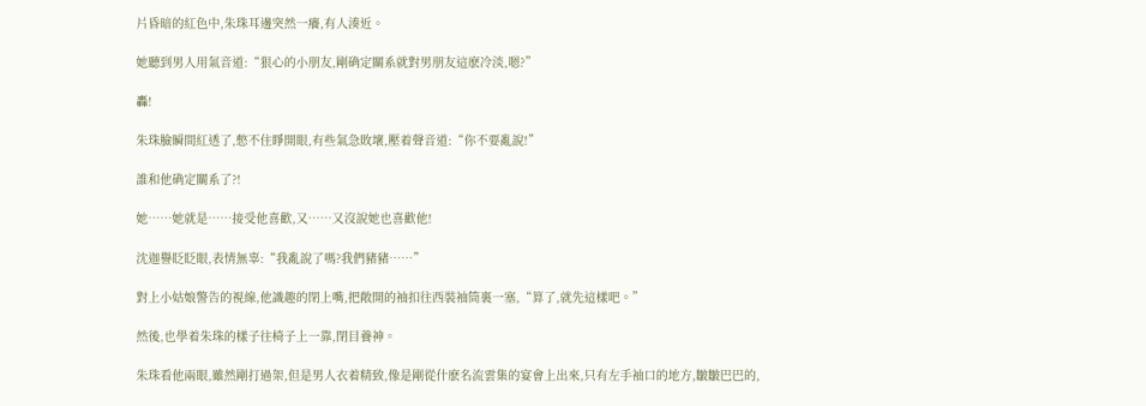片昏暗的紅色中,朱珠耳邊突然一癢,有人湊近。

她聽到男人用氣音道:“狠心的小朋友,剛确定關系就對男朋友這麽冷淡,嗯?”

轟!

朱珠臉瞬間紅透了,憋不住睜開眼,有些氣急敗壞,壓着聲音道:“你不要亂說!”

誰和他确定關系了?!

她……她就是……接受他喜歡,又……又沒說她也喜歡他!

沈迦譽眨眨眼,表情無辜:“我亂說了嗎?我們豬豬……”

對上小姑娘警告的視線,他識趣的閉上嘴,把敞開的袖扣往西裝袖筒裏一塞,“算了,就先這樣吧。”

然後,也學着朱珠的樣子往椅子上一靠,閉目養神。

朱珠看他兩眼,雖然剛打過架,但是男人衣着精致,像是剛從什麽名流雲集的宴會上出來,只有左手袖口的地方,皺皺巴巴的,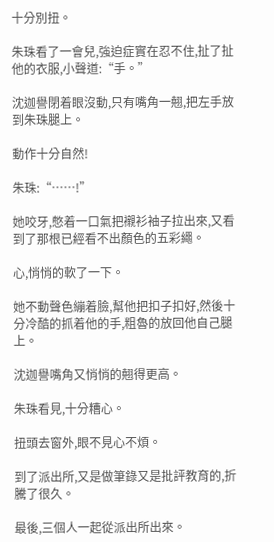十分別扭。

朱珠看了一會兒,強迫症實在忍不住,扯了扯他的衣服,小聲道:“手。”

沈迦譽閉着眼沒動,只有嘴角一翹,把左手放到朱珠腿上。

動作十分自然!

朱珠:“……!”

她咬牙,憋着一口氣把襯衫袖子拉出來,又看到了那根已經看不出顏色的五彩繩。

心,悄悄的軟了一下。

她不動聲色繃着臉,幫他把扣子扣好,然後十分冷酷的抓着他的手,粗魯的放回他自己腿上。

沈迦譽嘴角又悄悄的翹得更高。

朱珠看見,十分糟心。

扭頭去窗外,眼不見心不煩。

到了派出所,又是做筆錄又是批評教育的,折騰了很久。

最後,三個人一起從派出所出來。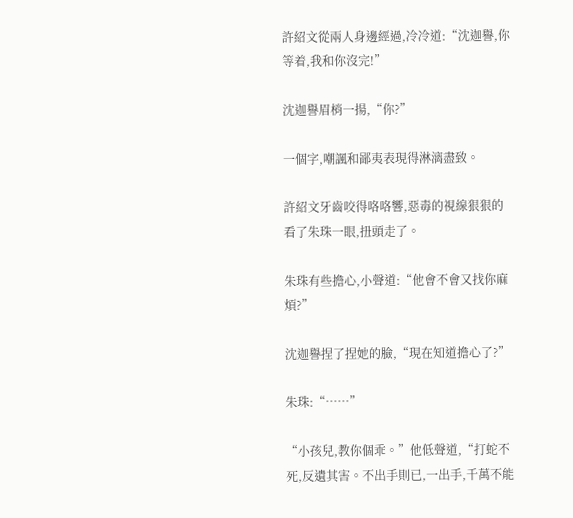許紹文從兩人身邊經過,冷冷道:“沈迦譽,你等着,我和你沒完!”

沈迦譽眉梢一揚,“你?”

一個字,嘲諷和鄙夷表現得淋漓盡致。

許紹文牙齒咬得咯咯響,惡毒的視線狠狠的看了朱珠一眼,扭頭走了。

朱珠有些擔心,小聲道:“他會不會又找你麻煩?”

沈迦譽捏了捏她的臉,“現在知道擔心了?”

朱珠:“……”

“小孩兒,教你個乖。”他低聲道,“打蛇不死,反遺其害。不出手則已,一出手,千萬不能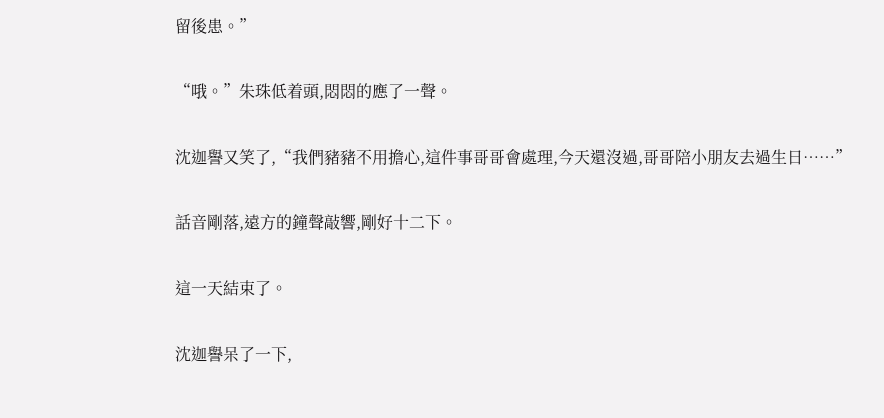留後患。”

“哦。”朱珠低着頭,悶悶的應了一聲。

沈迦譽又笑了,“我們豬豬不用擔心,這件事哥哥會處理,今天還沒過,哥哥陪小朋友去過生日……”

話音剛落,遠方的鐘聲敲響,剛好十二下。

這一天結束了。

沈迦譽呆了一下,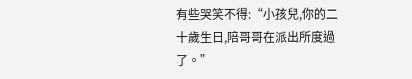有些哭笑不得:“小孩兒,你的二十歲生日,陪哥哥在派出所度過了。”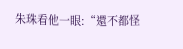朱珠看他一眼:“還不都怪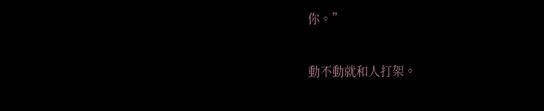你。”

動不動就和人打架。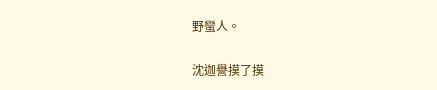野蠻人。

沈迦譽摸了摸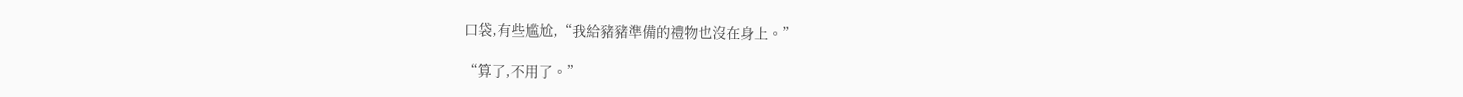口袋,有些尴尬,“我給豬豬準備的禮物也沒在身上。”

“算了,不用了。”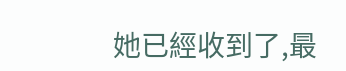她已經收到了,最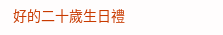好的二十歲生日禮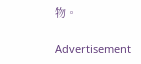物。

Advertisement